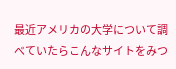最近アメリカの大学について調べていたらこんなサイトをみつ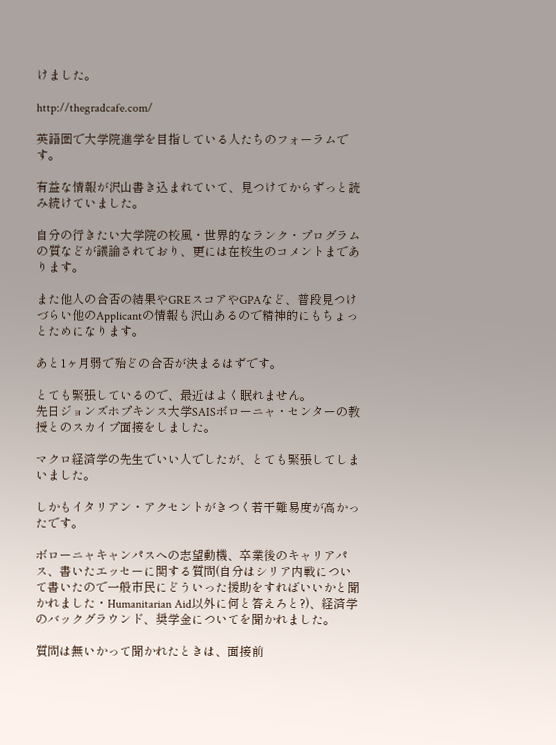けました。

http://thegradcafe.com/

英語圏で大学院進学を目指している人たちのフォーラムです。

有益な情報が沢山書き込まれていて、見つけてからずっと読み続けていました。

自分の行きたい大学院の校風・世界的なランク・プログラムの質などが議論されており、更には在校生のコメントまであります。

また他人の合否の結果やGREスコアやGPAなど、普段見つけづらい他のApplicantの情報も沢山あるので精神的にもちょっとためになります。

あと1ヶ月弱で殆どの合否が決まるはずです。

とても緊張しているので、最近はよく眠れません。
先日ジョンズホプキンス大学SAISボローニャ・センターの教授とのスカイプ面接をしました。

マクロ経済学の先生でいい人でしたが、とても緊張してしまいました。

しかもイタリアン・アクセントがきつく若干難易度が高かったです。

ボローニャキャンパスへの志望動機、卒業後のキャリアパス、書いたエッセーに関する質問(自分はシリア内戦について書いたので一般市民にどういった援助をすればいいかと聞かれました・Humanitarian Aid以外に何と答えろと?)、経済学のバックグラウンド、奨学金についてを聞かれました。

質問は無いかって聞かれたときは、面接前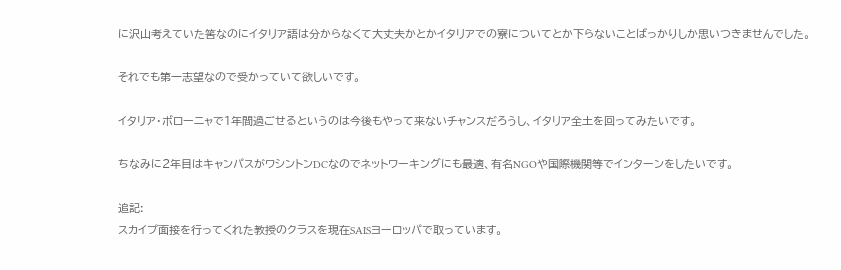に沢山考えていた筈なのにイタリア語は分からなくて大丈夫かとかイタリアでの寮についてとか下らないことばっかりしか思いつきませんでした。

それでも第一志望なので受かっていて欲しいです。

イタリア・ボローニャで1年間過ごせるというのは今後もやって来ないチャンスだろうし、イタリア全土を回ってみたいです。

ちなみに2年目はキャンパスがワシントンDCなのでネットワーキングにも最適、有名NGOや国際機関等でインターンをしたいです。

追記:
スカイプ面接を行ってくれた教授のクラスを現在SAISヨーロッパで取っています。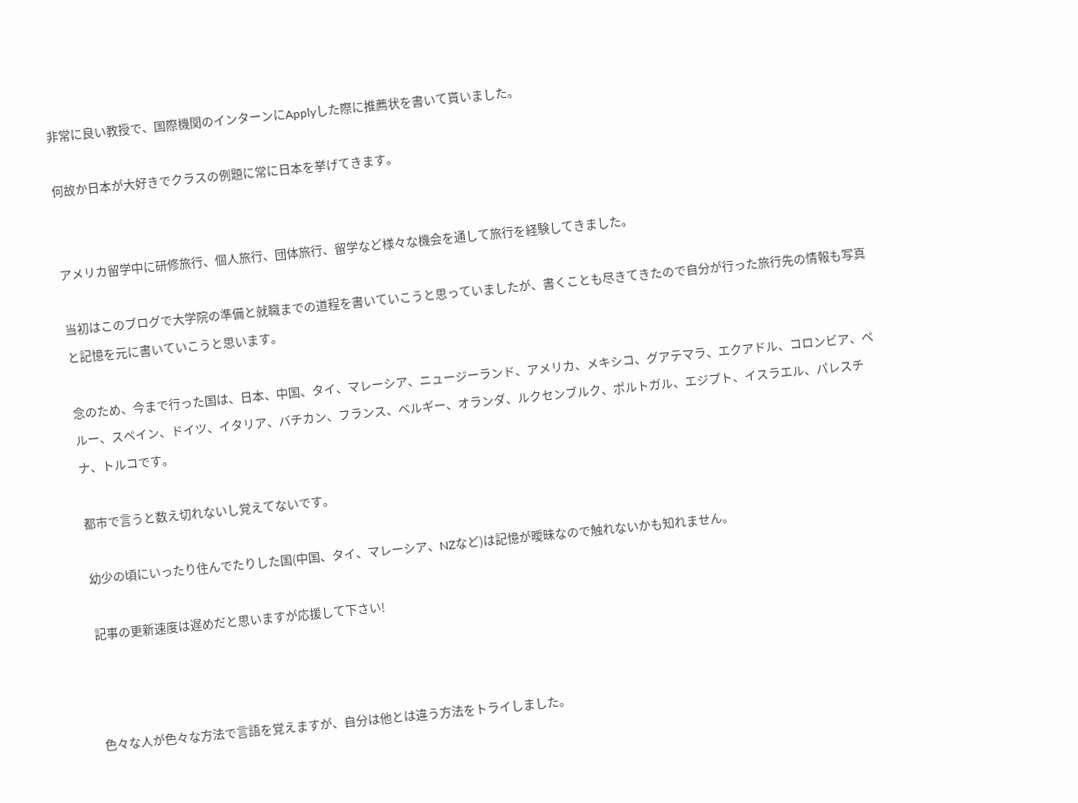非常に良い教授で、国際機関のインターンにApplyした際に推薦状を書いて貰いました。

何故か日本が大好きでクラスの例題に常に日本を挙げてきます。


アメリカ留学中に研修旅行、個人旅行、団体旅行、留学など様々な機会を通して旅行を経験してきました。

当初はこのブログで大学院の準備と就職までの道程を書いていこうと思っていましたが、書くことも尽きてきたので自分が行った旅行先の情報も写真と記憶を元に書いていこうと思います。

念のため、今まで行った国は、日本、中国、タイ、マレーシア、ニュージーランド、アメリカ、メキシコ、グアテマラ、エクアドル、コロンビア、ペルー、スペイン、ドイツ、イタリア、バチカン、フランス、ベルギー、オランダ、ルクセンブルク、ポルトガル、エジプト、イスラエル、パレスチナ、トルコです。

都市で言うと数え切れないし覚えてないです。

幼少の頃にいったり住んでたりした国(中国、タイ、マレーシア、NZなど)は記憶が曖昧なので触れないかも知れません。

記事の更新速度は遅めだと思いますが応援して下さい!



色々な人が色々な方法で言語を覚えますが、自分は他とは違う方法をトライしました。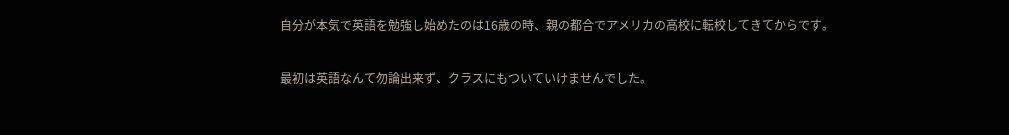自分が本気で英語を勉強し始めたのは16歳の時、親の都合でアメリカの高校に転校してきてからです。

最初は英語なんて勿論出来ず、クラスにもついていけませんでした。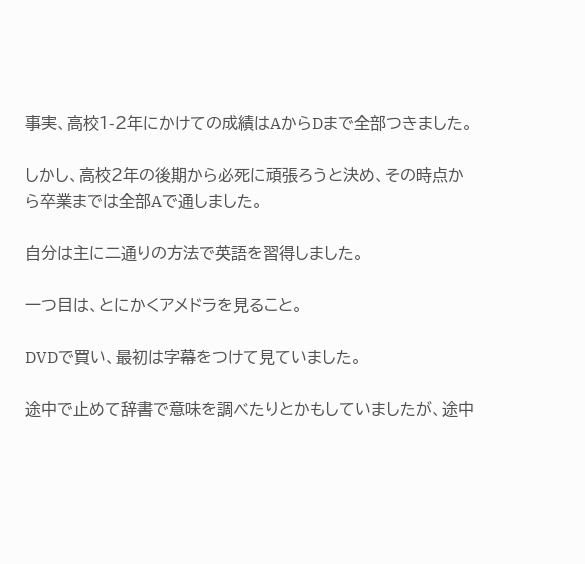事実、高校1-2年にかけての成績はAからDまで全部つきました。

しかし、高校2年の後期から必死に頑張ろうと決め、その時点から卒業までは全部Aで通しました。

自分は主に二通りの方法で英語を習得しました。

一つ目は、とにかくアメドラを見ること。

DVDで買い、最初は字幕をつけて見ていました。

途中で止めて辞書で意味を調べたりとかもしていましたが、途中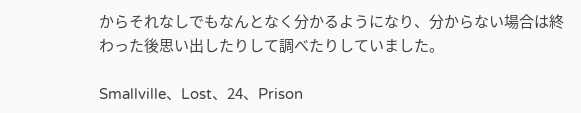からそれなしでもなんとなく分かるようになり、分からない場合は終わった後思い出したりして調べたりしていました。

Smallville、Lost、24、Prison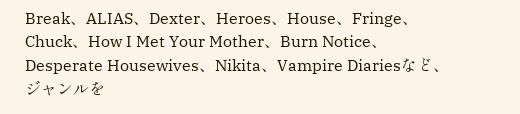Break、ALIAS、Dexter、Heroes、House、Fringe、Chuck、How I Met Your Mother、Burn Notice、Desperate Housewives、Nikita、Vampire Diariesなど、ジャンルを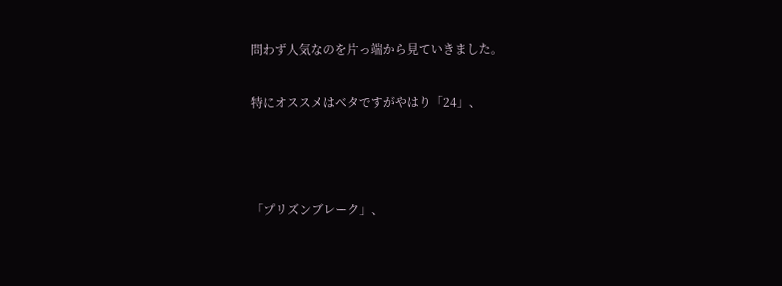問わず人気なのを片っ端から見ていきました。

特にオススメはベタですがやはり「24」、



「プリズンブレーク」、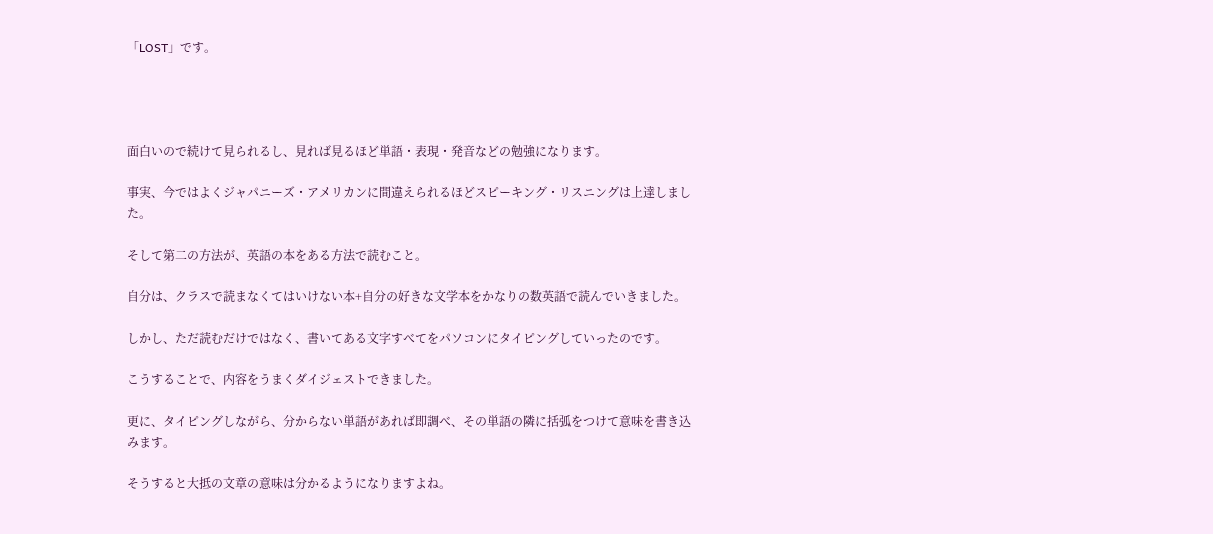「LOST」です。




面白いので続けて見られるし、見れば見るほど単語・表現・発音などの勉強になります。

事実、今ではよくジャパニーズ・アメリカンに間違えられるほどスピーキング・リスニングは上達しました。

そして第二の方法が、英語の本をある方法で読むこと。

自分は、クラスで読まなくてはいけない本+自分の好きな文学本をかなりの数英語で読んでいきました。

しかし、ただ読むだけではなく、書いてある文字すべてをパソコンにタイピングしていったのです。

こうすることで、内容をうまくダイジェストできました。

更に、タイピングしながら、分からない単語があれば即調べ、その単語の隣に括弧をつけて意味を書き込みます。

そうすると大抵の文章の意味は分かるようになりますよね。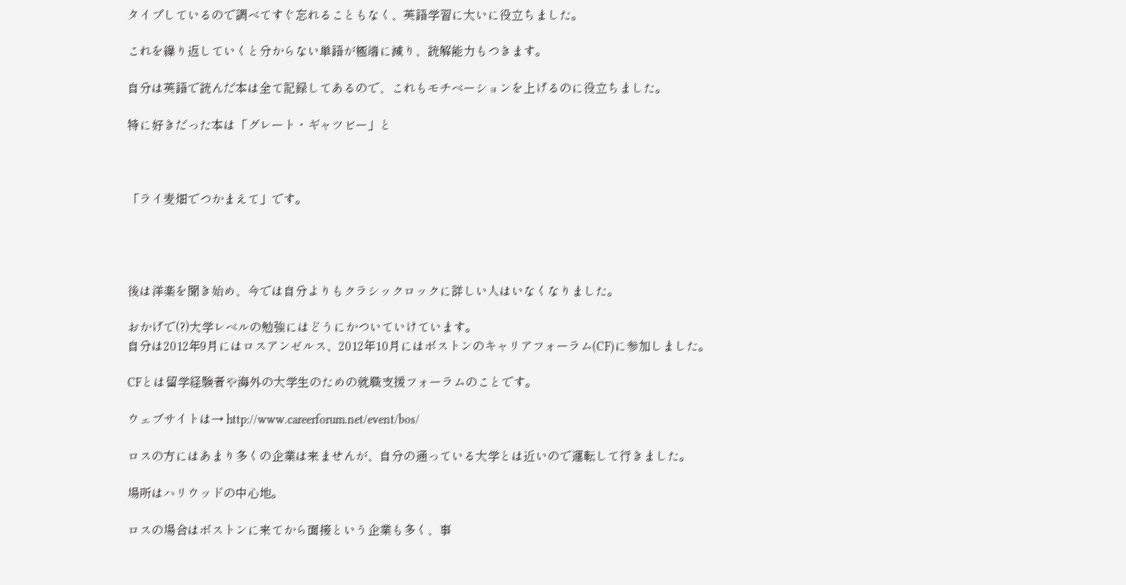タイプしているので調べてすぐ忘れることもなく、英語学習に大いに役立ちました。

これを繰り返していくと分からない単語が極端に減り、読解能力もつきます。

自分は英語で読んだ本は全て記録してあるので、これもモチベーションを上げるのに役立ちました。

特に好きだった本は「グレート・ギャツビー」と



「ライ麦畑でつかまえて」です。




後は洋楽を聞き始め、今では自分よりもクラシックロックに詳しい人はいなくなりました。

おかげで(?)大学レベルの勉強にはどうにかついていけています。
自分は2012年9月にはロスアンゼルス、2012年10月にはボストンのキャリアフォーラム(CF)に参加しました。

CFとは留学経験者や海外の大学生のための就職支援フォーラムのことです。

ウェブサイトは→ http://www.careerforum.net/event/bos/

ロスの方にはあまり多くの企業は来ませんが、自分の通っている大学とは近いので運転して行きました。

場所はハリウッドの中心地。

ロスの場合はボストンに来てから面接という企業も多く、事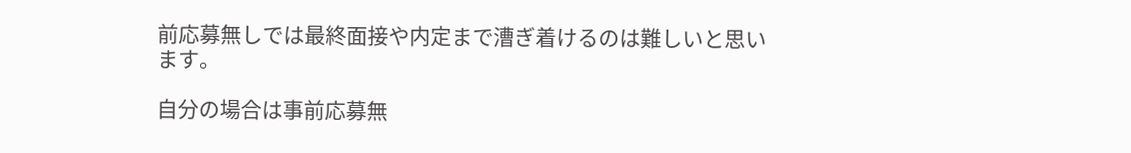前応募無しでは最終面接や内定まで漕ぎ着けるのは難しいと思います。

自分の場合は事前応募無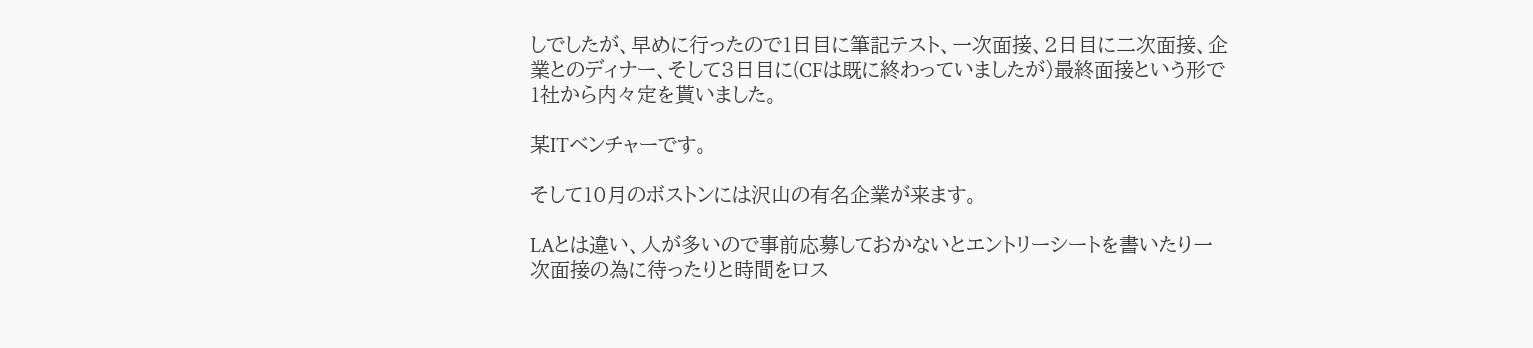しでしたが、早めに行ったので1日目に筆記テスト、一次面接、2日目に二次面接、企業とのディナー、そして3日目に(CFは既に終わっていましたが)最終面接という形で1社から内々定を貰いました。

某ITベンチャーです。

そして10月のボストンには沢山の有名企業が来ます。

LAとは違い、人が多いので事前応募しておかないとエントリーシートを書いたり一次面接の為に待ったりと時間をロス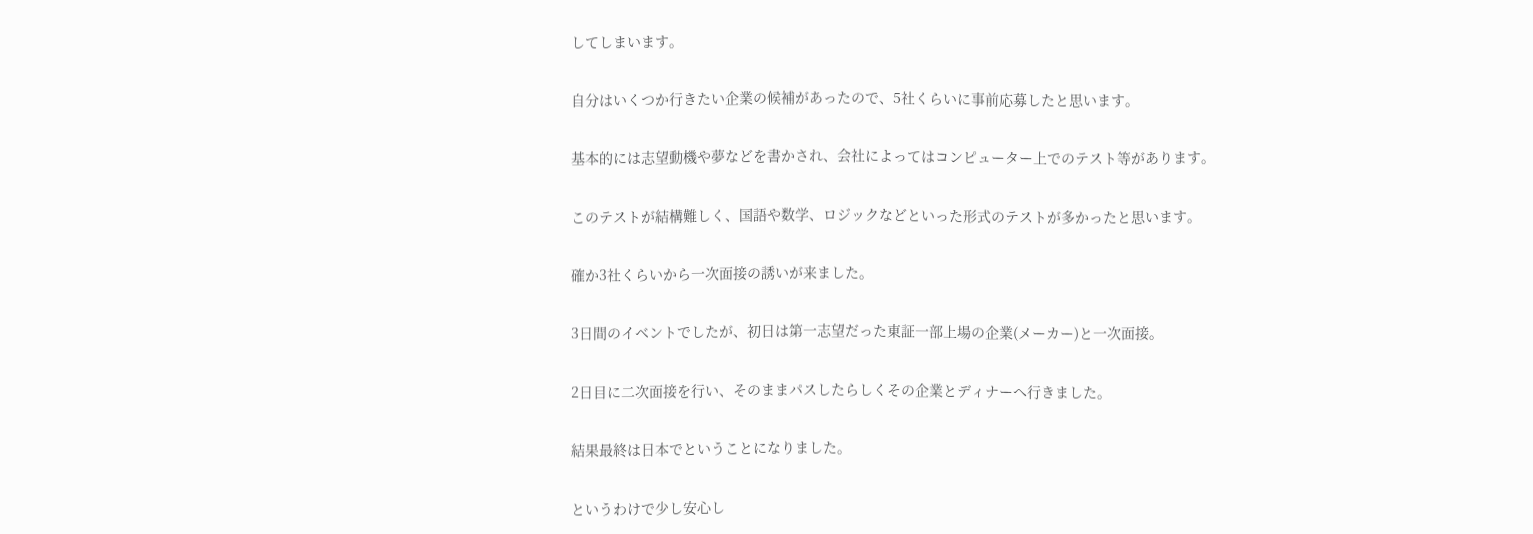してしまいます。

自分はいくつか行きたい企業の候補があったので、5社くらいに事前応募したと思います。

基本的には志望動機や夢などを書かされ、会社によってはコンピューター上でのテスト等があります。

このテストが結構難しく、国語や数学、ロジックなどといった形式のテストが多かったと思います。

確か3社くらいから一次面接の誘いが来ました。

3日間のイベントでしたが、初日は第一志望だった東証一部上場の企業(メーカー)と一次面接。

2日目に二次面接を行い、そのままパスしたらしくその企業とディナーへ行きました。

結果最終は日本でということになりました。

というわけで少し安心し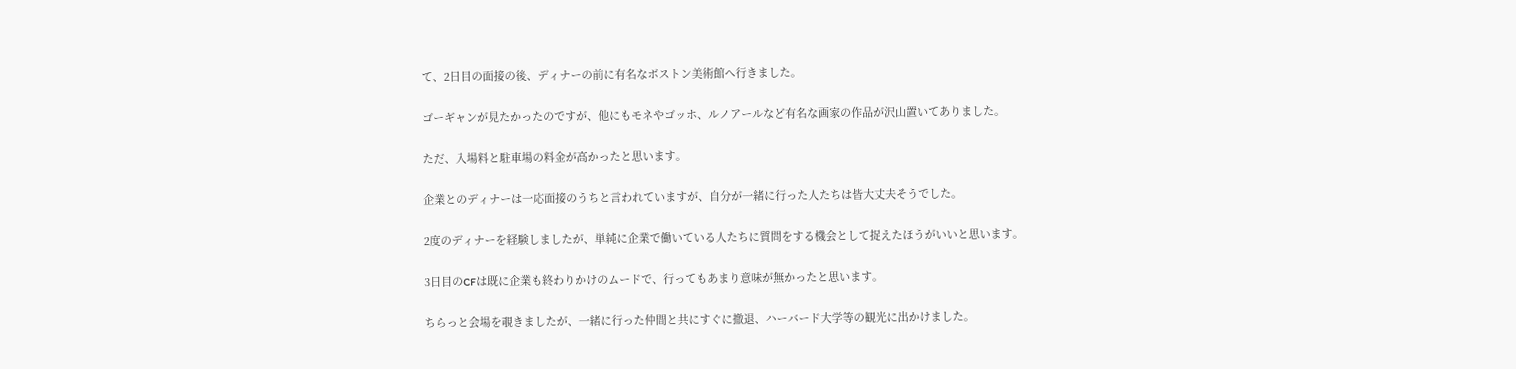て、2日目の面接の後、ディナーの前に有名なボストン美術館へ行きました。

ゴーギャンが見たかったのですが、他にもモネやゴッホ、ルノアールなど有名な画家の作品が沢山置いてありました。

ただ、入場料と駐車場の料金が高かったと思います。

企業とのディナーは一応面接のうちと言われていますが、自分が一緒に行った人たちは皆大丈夫そうでした。

2度のディナーを経験しましたが、単純に企業で働いている人たちに質問をする機会として捉えたほうがいいと思います。

3日目のCFは既に企業も終わりかけのムードで、行ってもあまり意味が無かったと思います。

ちらっと会場を覗きましたが、一緒に行った仲間と共にすぐに撤退、ハーバード大学等の観光に出かけました。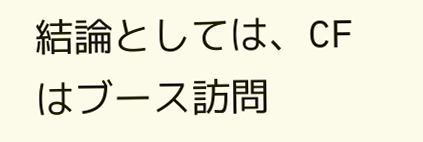結論としては、CFはブース訪問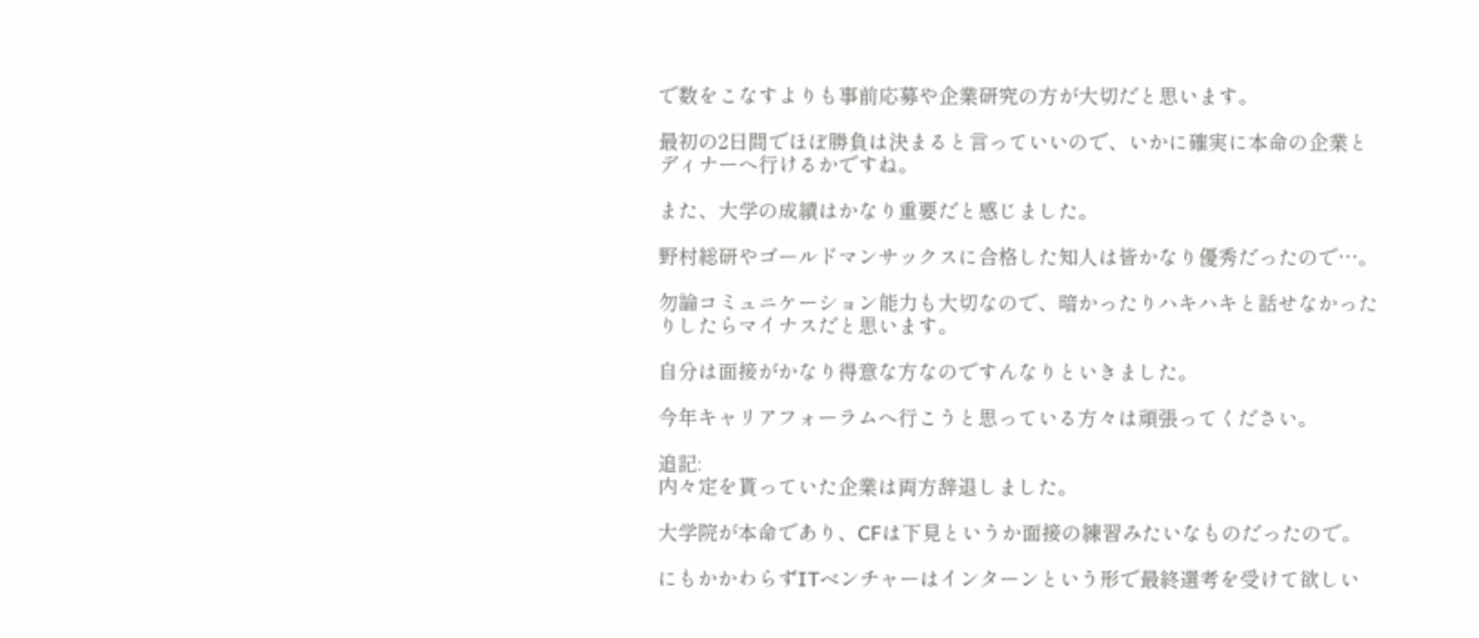で数をこなすよりも事前応募や企業研究の方が大切だと思います。

最初の2日間でほぼ勝負は決まると言っていいので、いかに確実に本命の企業とディナーへ行けるかですね。

また、大学の成績はかなり重要だと感じました。

野村総研やゴールドマンサックスに合格した知人は皆かなり優秀だったので…。

勿論コミュニケーション能力も大切なので、暗かったりハキハキと話せなかったりしたらマイナスだと思います。

自分は面接がかなり得意な方なのですんなりといきました。

今年キャリアフォーラムへ行こうと思っている方々は頑張ってください。

追記:
内々定を貰っていた企業は両方辞退しました。

大学院が本命であり、CFは下見というか面接の練習みたいなものだったので。

にもかかわらずITベンチャーはインターンという形で最終選考を受けて欲しい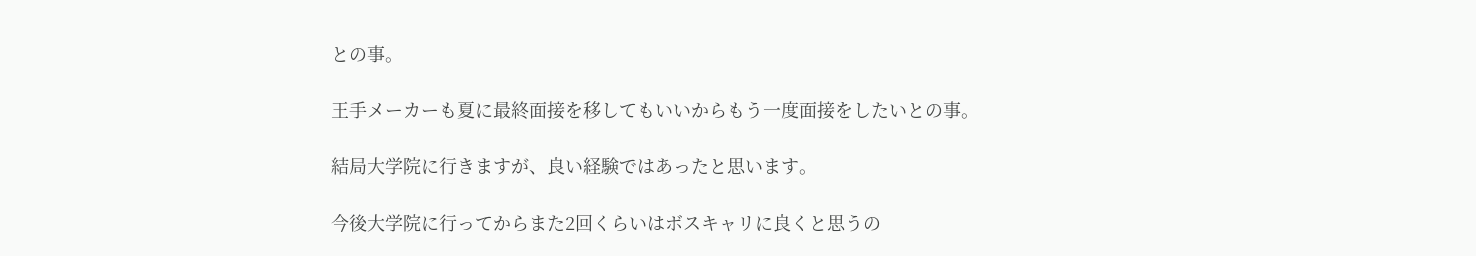との事。

王手メーカーも夏に最終面接を移してもいいからもう一度面接をしたいとの事。

結局大学院に行きますが、良い経験ではあったと思います。

今後大学院に行ってからまた2回くらいはボスキャリに良くと思うの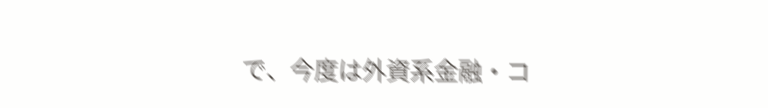で、今度は外資系金融・コ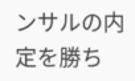ンサルの内定を勝ち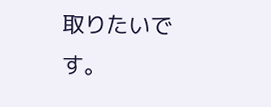取りたいです。